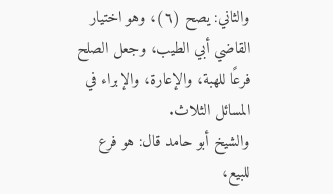والثاني: يصح (٦)، وهو اختيار القاضي أبي الطيب، وجعل الصلح فرعًا للهبة، والإعارة، والإبراء في المسائل الثلاث.
والشيخ أبو حامد قال: هو فرع للبيع،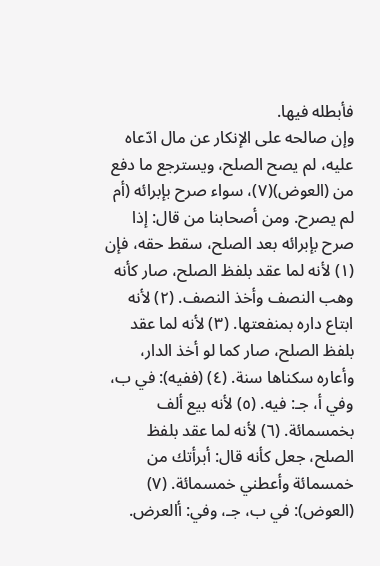فأبطله فيها.
وإن صالحه على الإنكار عن مال ادّعاه عليه، لم يصح الصلح، ويسترجع ما دفع من (العوض)(٧)، سواء صرح بإبرائه (أم لم يصرح. ومن أصحابنا من قال: إذا صرح بإبرائه بعد الصلح، سقط حقه، فإن
(١) لأنه لما عقد بلفظ الصلح، صار كأنه وهب النصف وأخذ النصف. (٢) لأنه ابتاع داره بمنفعتها. (٣) لأنه لما عقد بلفظ الصلح، صار كما لو أخذ الدار، وأعاره سكناها سنة. (٤) (ففيه): في ب، وفي أ، جـ: فيه. (٥) لأنه بيع ألف بخمسمائة. (٦) لأنه لما عقد بلفظ الصلح، جعل كأنه قال: أبرأتك من خمسمائة وأعطني خمسمائة. (٧) (العوض): في ب، جـ، وفي: أالعرض.